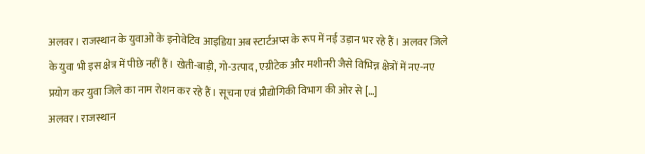अलवर। राजस्थान के युवाओं के इनोवेटिव आइडिया अब स्टार्टअप्स के रूप में नई उड़ान भर रहे हैं। अलवर जिले के युवा भी इस क्षेत्र में पीछे नहीं हैं। खेती-बाड़ी, गो-उत्पाद, एग्रीटेक और मशीनरी जैसे विभिन्न क्षेत्रों में नए-नए प्रयोग कर युवा जिले का नाम रोशन कर रहे हैं। सूचना एवं प्रौद्योगिकी विभाग की ओर से […]
अलवर। राजस्थान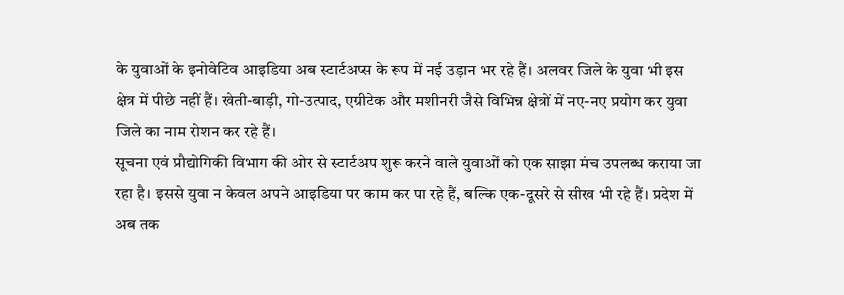के युवाओं के इनोवेटिव आइडिया अब स्टार्टअप्स के रूप में नई उड़ान भर रहे हैं। अलवर जिले के युवा भी इस क्षेत्र में पीछे नहीं हैं। खेती-बाड़ी, गो-उत्पाद, एग्रीटेक और मशीनरी जैसे विभिन्न क्षेत्रों में नए-नए प्रयोग कर युवा जिले का नाम रोशन कर रहे हैं।
सूचना एवं प्रौद्योगिकी विभाग की ओर से स्टार्टअप शुरू करने वाले युवाओं को एक साझा मंच उपलब्ध कराया जा रहा है। इससे युवा न केवल अपने आइडिया पर काम कर पा रहे हैं, बल्कि एक-दूसरे से सीख भी रहे हैं। प्रदेश में अब तक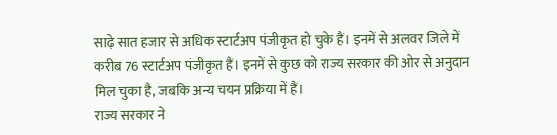साढ़े सात हजार से अधिक स्टार्टअप पंजीकृत हो चुके हैं। इनमें से अलवर जिले में करीब 76 स्टार्टअप पंजीकृत हैं। इनमें से कुछ को राज्य सरकार की ओर से अनुदान मिल चुका है, जबकि अन्य चयन प्रक्रिया में हैं।
राज्य सरकार ने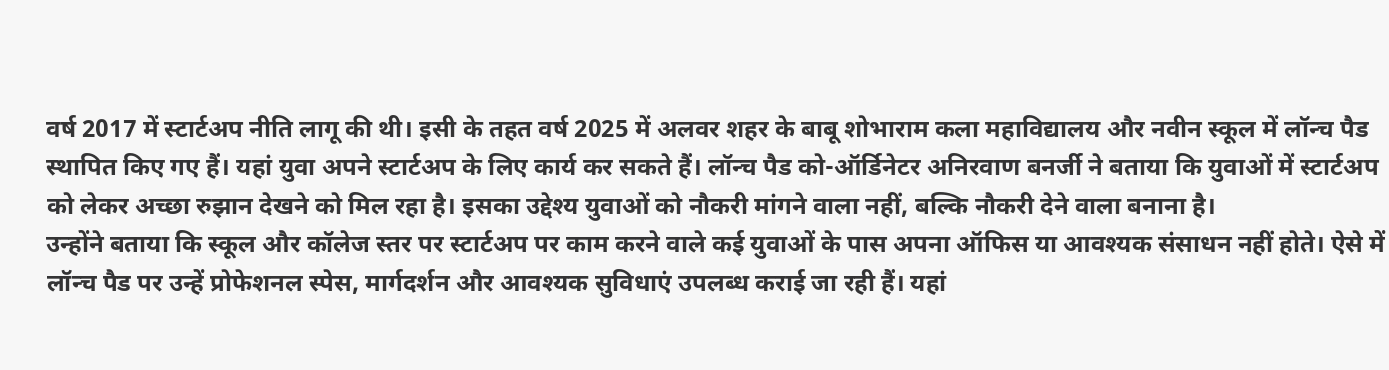वर्ष 2017 में स्टार्टअप नीति लागू की थी। इसी के तहत वर्ष 2025 में अलवर शहर के बाबू शोभाराम कला महाविद्यालय और नवीन स्कूल में लॉन्च पैड स्थापित किए गए हैं। यहां युवा अपने स्टार्टअप के लिए कार्य कर सकते हैं। लॉन्च पैड को-ऑर्डिनेटर अनिरवाण बनर्जी ने बताया कि युवाओं में स्टार्टअप को लेकर अच्छा रुझान देखने को मिल रहा है। इसका उद्देश्य युवाओं को नौकरी मांगने वाला नहीं, बल्कि नौकरी देने वाला बनाना है।
उन्होंने बताया कि स्कूल और कॉलेज स्तर पर स्टार्टअप पर काम करने वाले कई युवाओं के पास अपना ऑफिस या आवश्यक संसाधन नहीं होते। ऐसे में लॉन्च पैड पर उन्हें प्रोफेशनल स्पेस, मार्गदर्शन और आवश्यक सुविधाएं उपलब्ध कराई जा रही हैं। यहां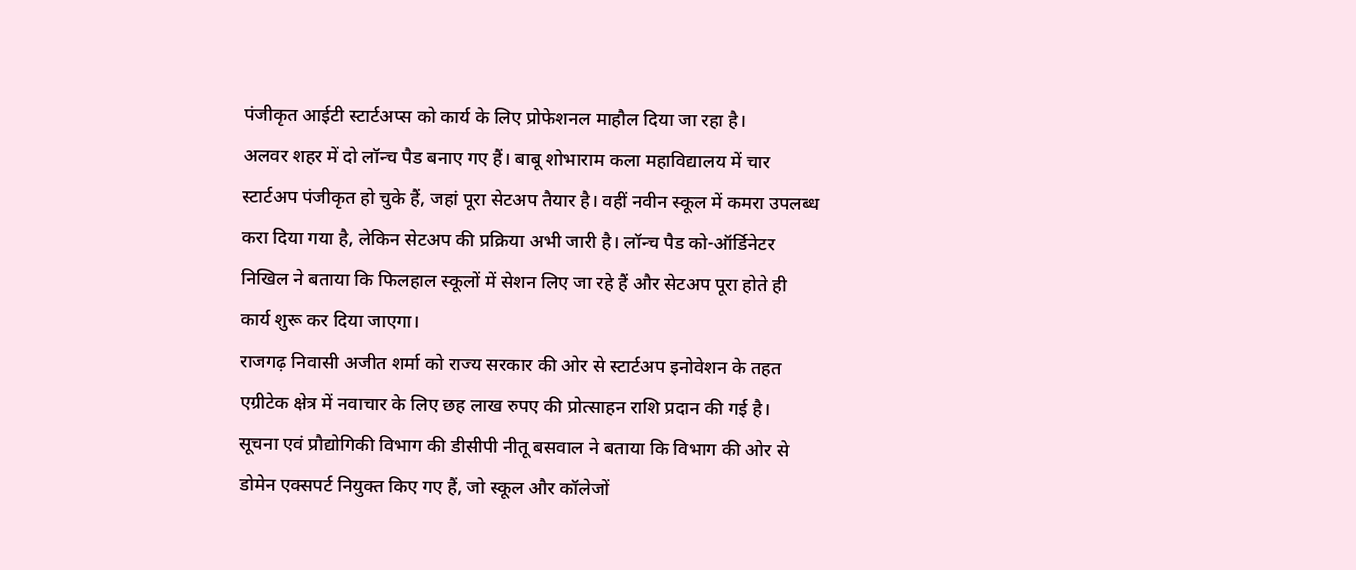पंजीकृत आईटी स्टार्टअप्स को कार्य के लिए प्रोफेशनल माहौल दिया जा रहा है।
अलवर शहर में दो लॉन्च पैड बनाए गए हैं। बाबू शोभाराम कला महाविद्यालय में चार स्टार्टअप पंजीकृत हो चुके हैं, जहां पूरा सेटअप तैयार है। वहीं नवीन स्कूल में कमरा उपलब्ध करा दिया गया है, लेकिन सेटअप की प्रक्रिया अभी जारी है। लॉन्च पैड को-ऑर्डिनेटर निखिल ने बताया कि फिलहाल स्कूलों में सेशन लिए जा रहे हैं और सेटअप पूरा होते ही कार्य शुरू कर दिया जाएगा।
राजगढ़ निवासी अजीत शर्मा को राज्य सरकार की ओर से स्टार्टअप इनोवेशन के तहत एग्रीटेक क्षेत्र में नवाचार के लिए छह लाख रुपए की प्रोत्साहन राशि प्रदान की गई है।
सूचना एवं प्रौद्योगिकी विभाग की डीसीपी नीतू बसवाल ने बताया कि विभाग की ओर से डोमेन एक्सपर्ट नियुक्त किए गए हैं, जो स्कूल और कॉलेजों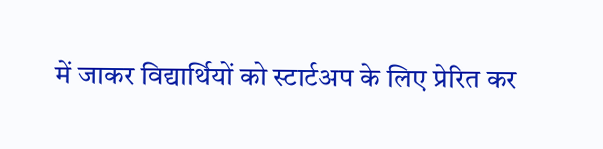में जाकर विद्यार्थियों को स्टार्टअप के लिए प्रेरित कर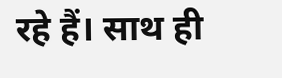रहे हैं। साथ ही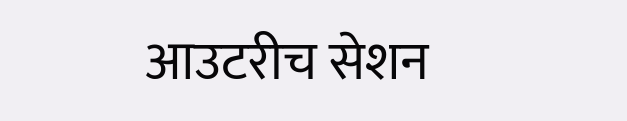आउटरीच सेशन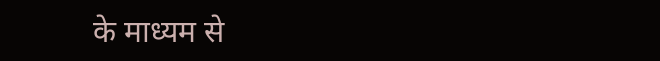के माध्यम से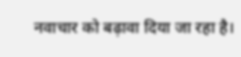नवाचार को बढ़ावा दिया जा रहा है।